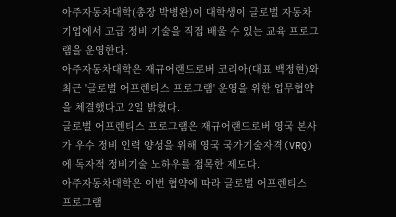아주자동차대학(총장 박병완)이 대학생이 글로벌 자동차기업에서 고급 정비 기술을 직접 배울 수 있는 교육 프로그램을 운영한다.
아주자동차대학은 재규어랜드로버 코리아(대표 백정현)와 최근 '글로벌 어프렌티스 프로그램' 운영을 위한 업무협약을 체결했다고 2일 밝혔다.
글로벌 어프렌티스 프로그램은 재규어랜드로버 영국 본사가 우수 정비 인력 양성을 위해 영국 국가기술자격(VRQ)에 독자적 정비기술 노하우를 접목한 제도다.
아주자동차대학은 이번 협약에 따라 글로벌 어프렌티스 프로그램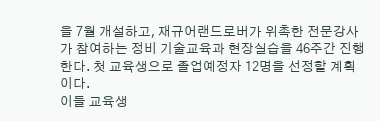을 7월 개설하고, 재규어랜드로버가 위촉한 전문강사가 참여하는 정비 기술교육과 현장실습을 46주간 진행한다. 첫 교육생으로 졸업예정자 12명을 선정할 계획이다.
이들 교육생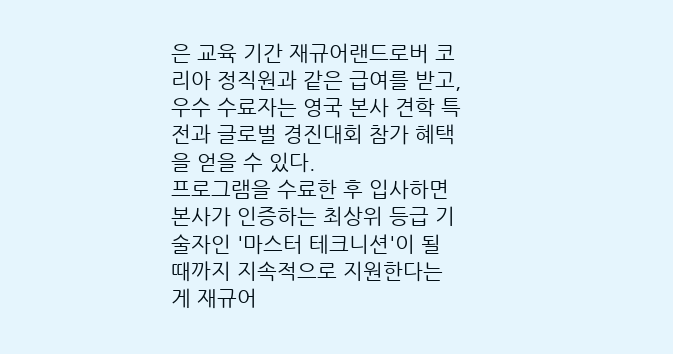은 교육 기간 재규어랜드로버 코리아 정직원과 같은 급여를 받고, 우수 수료자는 영국 본사 견학 특전과 글로벌 경진대회 참가 혜택을 얻을 수 있다.
프로그램을 수료한 후 입사하면 본사가 인증하는 최상위 등급 기술자인 '마스터 테크니션'이 될 때까지 지속적으로 지원한다는 게 재규어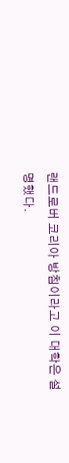랜드로버 코리아 방침이라고 이 대학은 설명했다.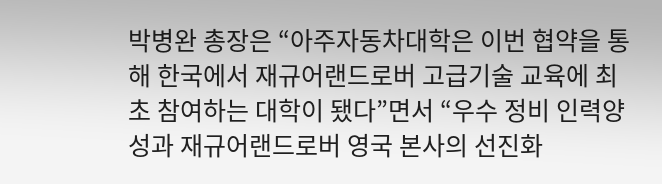박병완 총장은 “아주자동차대학은 이번 협약을 통해 한국에서 재규어랜드로버 고급기술 교육에 최초 참여하는 대학이 됐다”면서 “우수 정비 인력양성과 재규어랜드로버 영국 본사의 선진화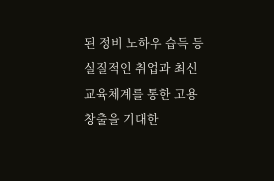된 정비 노하우 습득 등 실질적인 취업과 최신 교육체계를 통한 고용 창출을 기대한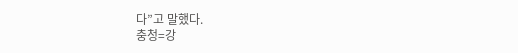다”고 말했다.
충청=강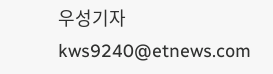우성기자 kws9240@etnews.com